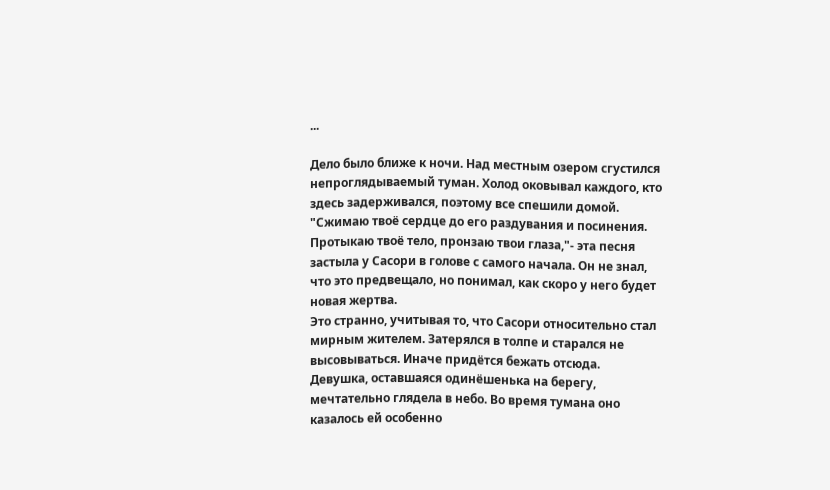...

Дело было ближе к ночи. Над местным озером сгустился непроглядываемый туман. Холод оковывал каждого, кто здесь задерживался, поэтому все спешили домой.
"Сжимаю твоё сердце до его раздувания и посинения. Протыкаю твоё тело, пронзаю твои глаза,"- эта песня застыла у Сасори в голове с самого начала. Он не знал, что это предвещало, но понимал, как скоро у него будет новая жертва.
Это странно, учитывая то, что Сасори относительно стал мирным жителем. Затерялся в толпе и старался не высовываться. Иначе придётся бежать отсюда.
Девушка, оставшаяся одинёшенька на берегу, мечтательно глядела в небо. Во время тумана оно казалось ей особенно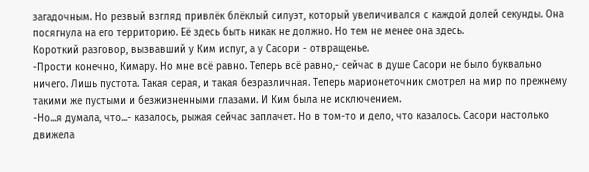загадочным. Но резвый взгляд привлёк блёклый силуэт, который увеличивался с каждой долей секунды. Она посягнула на его территорию. Её здесь быть никак не должно. Но тем не менее она здесь.
Короткий разговор, вызвавший у Ким испуг, а у Сасори - отвращенье.
-Прости конечно, Кимару. Но мне всё равно. Теперь всё равно,- сейчас в душе Сасори не было буквально ничего. Лишь пустота. Такая серая, и такая безразличная. Теперь марионеточник смотрел на мир по прежнему такими же пустыми и безжизненными глазами. И Ким была не исключением.
-Но...я думала, что...- казалось, рыжая сейчас заплачет. Но в том-то и дело, что казалось. Сасори настолько движела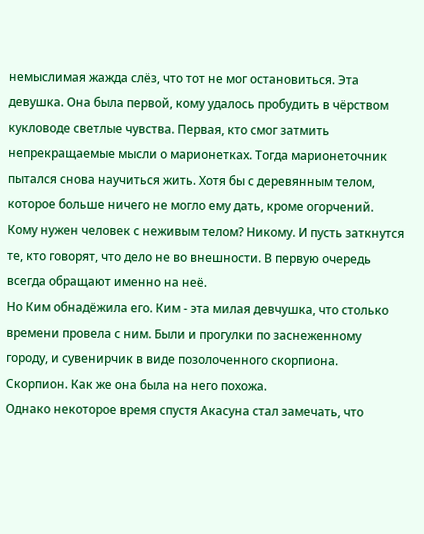немыслимая жажда слёз, что тот не мог остановиться. Эта девушка. Она была первой, кому удалось пробудить в чёрством кукловоде светлые чувства. Первая, кто смог затмить непрекращаемые мысли о марионетках. Тогда марионеточник пытался снова научиться жить. Хотя бы с деревянным телом, которое больше ничего не могло ему дать, кроме огорчений.
Кому нужен человек с неживым телом? Никому. И пусть заткнутся те, кто говорят, что дело не во внешности. В первую очередь всегда обращают именно на неё.
Но Ким обнадёжила его. Ким - эта милая девчушка, что столько времени провела с ним. Были и прогулки по заснеженному городу, и сувенирчик в виде позолоченного скорпиона.
Скорпион. Как же она была на него похожа.
Однако некоторое время спустя Акасуна стал замечать, что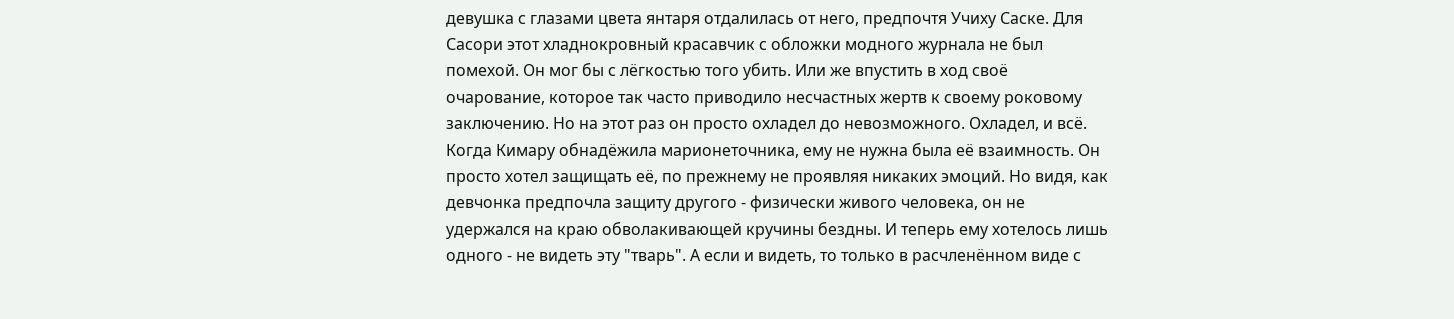девушка с глазами цвета янтаря отдалилась от него, предпочтя Учиху Саске. Для Сасори этот хладнокровный красавчик с обложки модного журнала не был помехой. Он мог бы с лёгкостью того убить. Или же впустить в ход своё очарование, которое так часто приводило несчастных жертв к своему роковому заключению. Но на этот раз он просто охладел до невозможного. Охладел, и всё.
Когда Кимару обнадёжила марионеточника, ему не нужна была её взаимность. Он просто хотел защищать её, по прежнему не проявляя никаких эмоций. Но видя, как девчонка предпочла защиту другого - физически живого человека, он не удержался на краю обволакивающей кручины бездны. И теперь ему хотелось лишь одного - не видеть эту "тварь". А если и видеть, то только в расчленённом виде с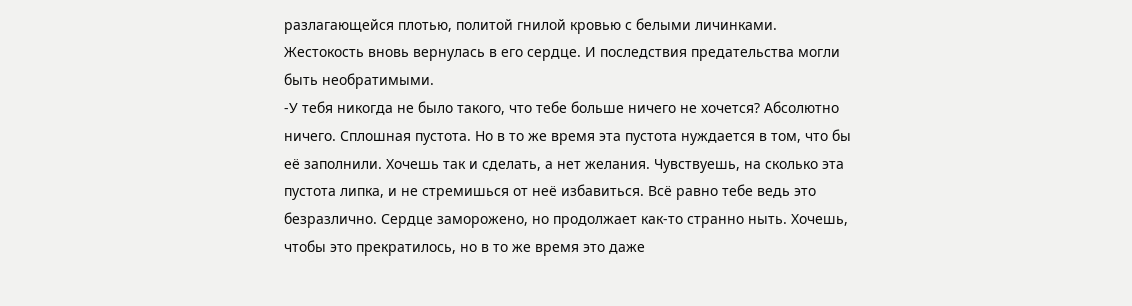разлагающейся плотью, политой гнилой кровью с белыми личинками.
Жестокость вновь вернулась в его сердце. И последствия предательства могли быть необратимыми.
-У тебя никогда не было такого, что тебе больше ничего не хочется? Абсолютно ничего. Сплошная пустота. Но в то же время эта пустота нуждается в том, что бы её заполнили. Хочешь так и сделать, а нет желания. Чувствуешь, на сколько эта пустота липка, и не стремишься от неё избавиться. Всё равно тебе ведь это безразлично. Сердце заморожено, но продолжает как-то странно ныть. Хочешь, чтобы это прекратилось, но в то же время это даже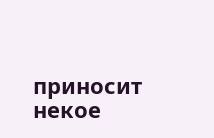приносит некое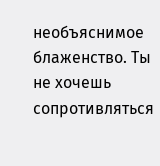необъяснимое блаженство. Ты не хочешь сопротивляться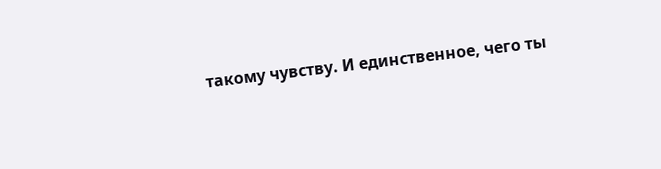такому чувству. И единственное, чего ты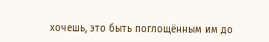хочешь, это быть поглощённым им до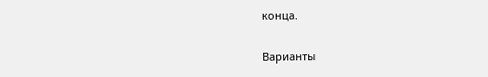конца.

Варианты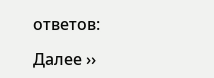ответов:

Далее ››